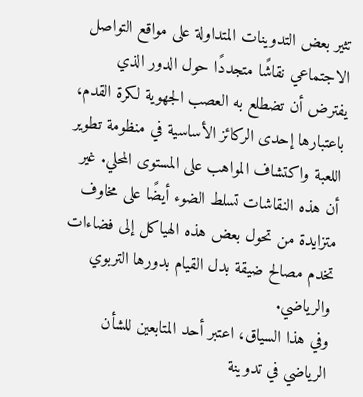تثير بعض التدوينات المتداولة على مواقع التواصل الاجتماعي نقاشًا متجددًا حول الدور الذي يفترض أن تضطلع به العصب الجهوية لكرة القدم، باعتبارها إحدى الركائز الأساسية في منظومة تطوير اللعبة واكتشاف المواهب على المستوى المحلي. غير أن هذه النقاشات تسلط الضوء أيضًا على مخاوف متزايدة من تحول بعض هذه الهياكل إلى فضاءات تخدم مصالح ضيقة بدل القيام بدورها التربوي والرياضي.
وفي هذا السياق، اعتبر أحد المتابعين للشأن الرياضي في تدوينة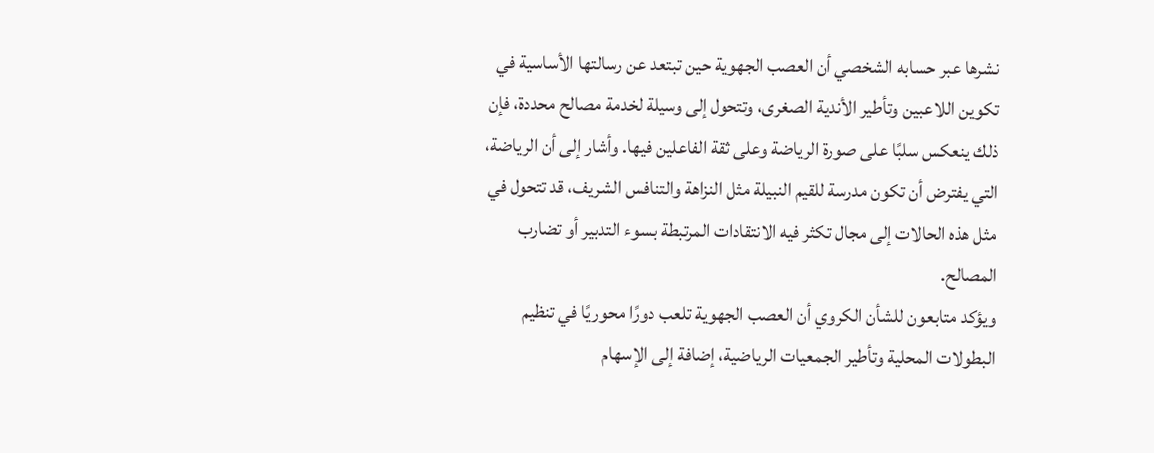نشرها عبر حسابه الشخصي أن العصب الجهوية حين تبتعد عن رسالتها الأساسية في تكوين اللاعبين وتأطير الأندية الصغرى، وتتحول إلى وسيلة لخدمة مصالح محددة، فإن ذلك ينعكس سلبًا على صورة الرياضة وعلى ثقة الفاعلين فيها. وأشار إلى أن الرياضة، التي يفترض أن تكون مدرسة للقيم النبيلة مثل النزاهة والتنافس الشريف، قد تتحول في مثل هذه الحالات إلى مجال تكثر فيه الانتقادات المرتبطة بسوء التدبير أو تضارب المصالح.
ويؤكد متابعون للشأن الكروي أن العصب الجهوية تلعب دورًا محوريًا في تنظيم البطولات المحلية وتأطير الجمعيات الرياضية، إضافة إلى الإسهام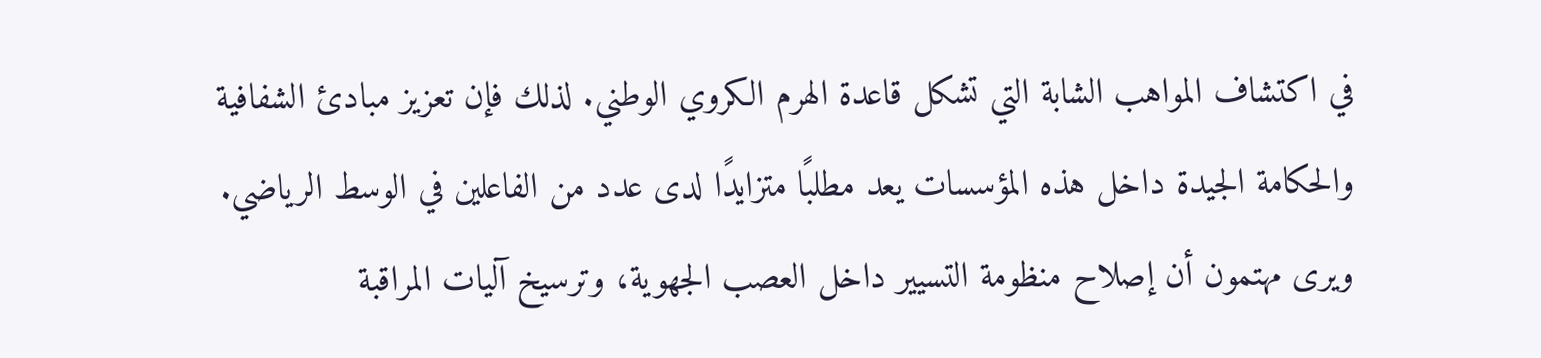في اكتشاف المواهب الشابة التي تشكل قاعدة الهرم الكروي الوطني. لذلك فإن تعزيز مبادئ الشفافية والحكامة الجيدة داخل هذه المؤسسات يعد مطلبًا متزايدًا لدى عدد من الفاعلين في الوسط الرياضي.
ويرى مهتمون أن إصلاح منظومة التسيير داخل العصب الجهوية، وترسيخ آليات المراقبة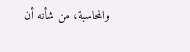والمحاسبة، من شأنه أن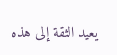يعيد الثقة إلى هذه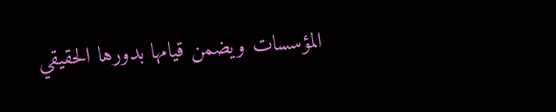المؤسسات ويضمن قيامها بدورها الحقيقي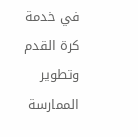في خدمة كرة القدم وتطوير الممارسة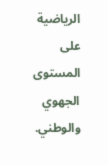الرياضية على المستوى الجهوي والوطني.